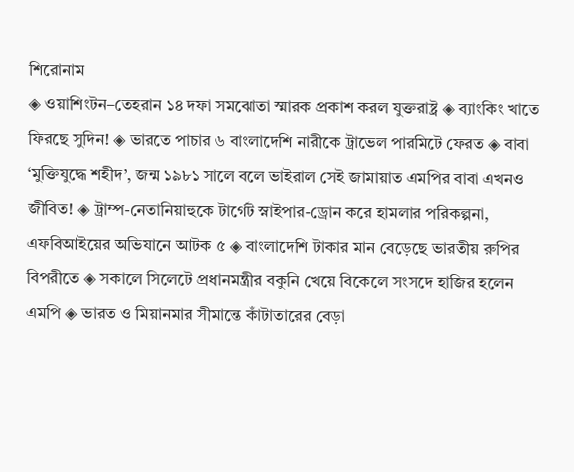শিরোনাম
◈ ওয়াশিংটন–তেহরান ১৪ দফা সমঝোতা স্মারক প্রকাশ করল যুক্তরাষ্ট্র ◈ ব্যাংকিং খাতে ফিরছে সুদিন! ◈ ভারতে পাচার ৬ বাংলাদেশি নারীকে ট্রাভেল পারমিটে ফেরত ◈ বাবা ‘মুক্তিযুদ্ধে শহীদ’, জন্ম ১৯৮১ সালে বলে ভাইরাল সেই জামায়াত এমপির বাবা এখনও জীবিত! ◈ ট্রাম্প-নেতানিয়াহুকে টার্গেট স্নাইপার-ড্রোন করে হামলার পরিকল্পনা, এফবিআইয়ের অভিযানে আটক ৫ ◈ বাংলাদেশি টাকার মান বেড়েছে ভারতীয় রুপির বিপরীতে ◈ সকালে সিলেটে প্রধানমন্ত্রীর বকুনি খেয়ে বিকেলে সংসদে হাজির হলেন এমপি ◈ ভারত ও মিয়ানমার সীমান্তে কাঁটাতারের বেড়া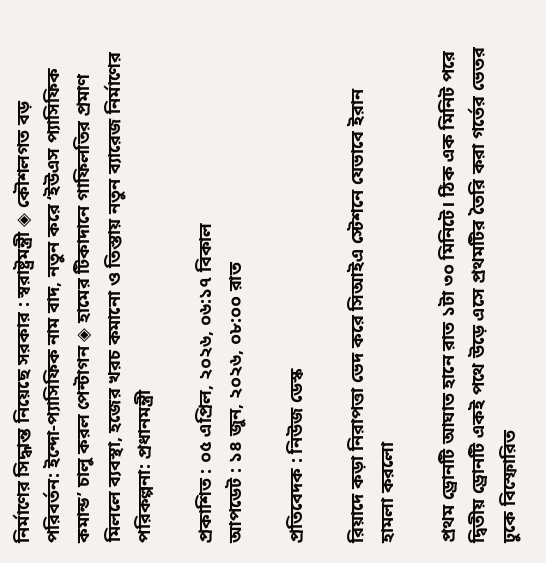নির্মাণের সিদ্ধান্ত নিয়েছে সরকার : স্বরাষ্ট্রমন্ত্রী ◈ কৌশলগত বড় পরিবর্তন: ইন্দো-প্যাসিফিক নাম বাদ, নতুন করে ‘ইউএস প্যাসিফিক কমান্ড’ চালু করল পেন্টাগন ◈ হামের টিকাদানে গাফিলতির প্রমাণ মিললে ব্যবস্থা, হজের খরচ কমানো ও তিস্তায় নতুন ব্যারেজ নির্মাণের পরিকল্পনা: প্রধানমন্ত্রী

প্রকাশিত : ০৫ এপ্রিল, ২০২৬, ০৬:১৭ বিকাল
আপডেট : ১৪ জুন, ২০২৬, ০৮:০০ রাত

প্রতিবেদক : নিউজ ডেস্ক

রিয়াদে কড়া নিরাপত্তা ভেদ করে সিআইএ স্টেশনে যেভাবে ইরান হামলা করলো

প্রথম ড্রোনটি আঘাত হানে রাত ১টা ৩০ মিনিটে। ঠিক এক মিনিট পরে দ্বিতীয় ড্রোনটি একই পথে উড়ে এসে প্রথমটির তৈরি করা গর্তের ভেতর ঢুকে বিস্ফোরিত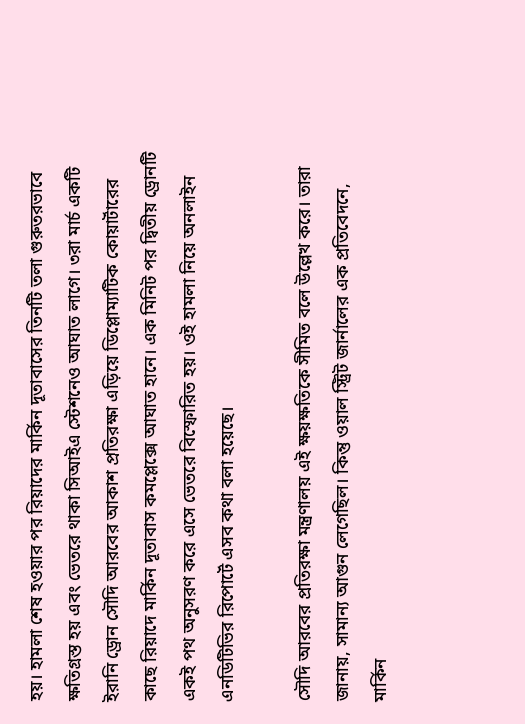হয়। হামলা শেষ হওয়ার পর রিয়াদের মার্কিন দূতাবাসের তিনটি তলা গুরুতরভাবে ক্ষতিগ্রস্ত হয় এবং ভেতরে থাকা সিআইএ স্টেশনেও আঘাত লাগে। ৩রা মার্চ একটি ইরানি ড্রোন সৌদি আরবের আকাশ প্রতিরক্ষা এড়িয়ে ডিপ্লোম্যাটিক কোয়ার্টারের কাছে রিয়াদে মার্কিন দূতাবাস কমপ্লেক্সে আঘাত হানে। এক মিনিট পর দ্বিতীয় ড্রোনটি একই পথ অনুসরণ করে এসে ভেতরে বিস্ফোরিত হয়। ওই হামলা নিয়ে অনলাইন এনডিটিভির রিপোর্টে এসব কথা বলা হয়েছে।

সৌদি আরবের প্রতিরক্ষা মন্ত্রণালয় এই ক্ষয়ক্ষতিকে সীমিত বলে উল্লেখ করে। তারা জানায়, সামান্য আগুন লেগেছিল। কিন্তু ওয়াল স্ট্রিট জার্নালের এক প্রতিবেদনে, মার্কিন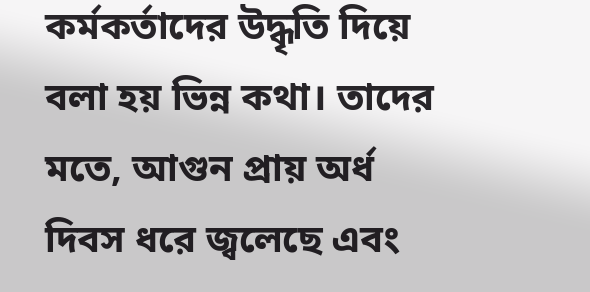কর্মকর্তাদের উদ্ধৃতি দিয়ে বলা হয় ভিন্ন কথা। তাদের মতে, আগুন প্রায় অর্ধ দিবস ধরে জ্বলেছে এবং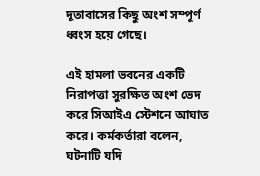দূতাবাসের কিছু অংশ সম্পূর্ণ ধ্বংস হয়ে গেছে।

এই হামলা ভবনের একটি নিরাপত্তা সুরক্ষিত অংশ ভেদ করে সিআইএ স্টেশনে আঘাত করে। কর্মকর্তারা বলেন, ঘটনাটি যদি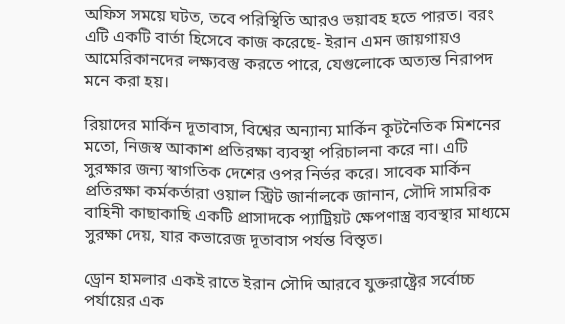অফিস সময়ে ঘটত, তবে পরিস্থিতি আরও ভয়াবহ হতে পারত। বরং এটি একটি বার্তা হিসেবে কাজ করেছে- ইরান এমন জায়গায়ও আমেরিকানদের লক্ষ্যবস্তু করতে পারে, যেগুলোকে অত্যন্ত নিরাপদ মনে করা হয়।

রিয়াদের মার্কিন দূতাবাস, বিশ্বের অন্যান্য মার্কিন কূটনৈতিক মিশনের মতো, নিজস্ব আকাশ প্রতিরক্ষা ব্যবস্থা পরিচালনা করে না। এটি সুরক্ষার জন্য স্বাগতিক দেশের ওপর নির্ভর করে। সাবেক মার্কিন প্রতিরক্ষা কর্মকর্তারা ওয়াল স্ট্রিট জার্নালকে জানান, সৌদি সামরিক বাহিনী কাছাকাছি একটি প্রাসাদকে প্যাট্রিয়ট ক্ষেপণাস্ত্র ব্যবস্থার মাধ্যমে সুরক্ষা দেয়, যার কভারেজ দূতাবাস পর্যন্ত বিস্তৃত।

ড্রোন হামলার একই রাতে ইরান সৌদি আরবে যুক্তরাষ্ট্রের সর্বোচ্চ পর্যায়ের এক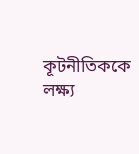কূটনীতিককে লক্ষ্য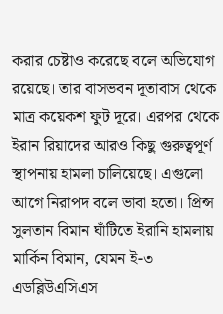করার চেষ্টাও করেছে বলে অভিযোগ রয়েছে। তার বাসভবন দূতাবাস থেকে মাত্র কয়েকশ ফুট দূরে। এরপর থেকে ইরান রিয়াদের আরও কিছু গুরুত্বপূর্ণ স্থাপনায় হামলা চালিয়েছে। এগুলো আগে নিরাপদ বলে ভাবা হতো। প্রিন্স সুলতান বিমান ঘাঁটিতে ইরানি হামলায় মার্কিন বিমান, যেমন ই-৩ এডব্লিউএসিএস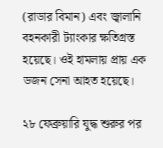(রাডার বিমান) এবং জ্বালানি বহনকারী ট্যাংকার ক্ষতিগ্রস্ত হয়েছে। ওই হামলায় প্রায় এক ডজন সেনা আহত হয়েছে।

২৮ ফেব্রুয়ারি যুদ্ধ শুরুর পর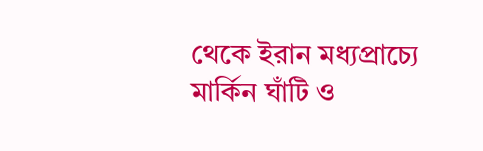থেকে ইরান মধ্যপ্রাচ্যে মার্কিন ঘাঁটি ও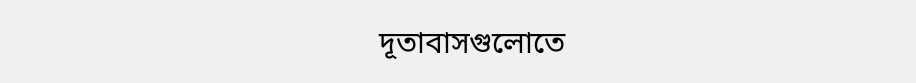দূতাবাসগুলোতে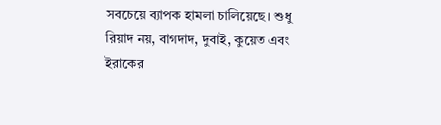সবচেয়ে ব্যাপক হামলা চালিয়েছে। শুধু রিয়াদ নয়, বাগদাদ, দুবাই, কুয়েত এবং ইরাকের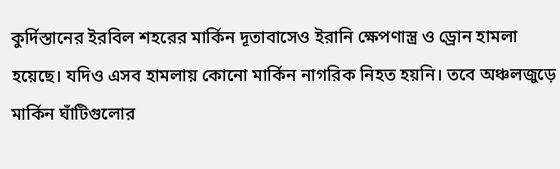কুর্দিস্তানের ইরবিল শহরের মার্কিন দূতাবাসেও ইরানি ক্ষেপণাস্ত্র ও ড্রোন হামলা হয়েছে। যদিও এসব হামলায় কোনো মার্কিন নাগরিক নিহত হয়নি। তবে অঞ্চলজুড়ে মার্কিন ঘাঁটিগুলোর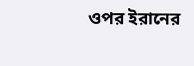ওপর ইরানের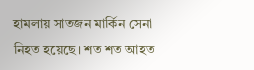হামলায় সাতজন মার্কিন সেনা নিহত হয়েছে। শত শত আহত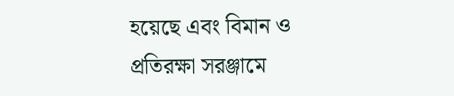হয়েছে এবং বিমান ও প্রতিরক্ষা সরঞ্জামে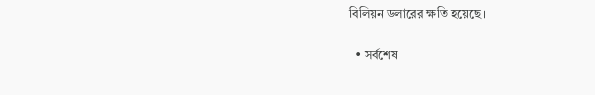বিলিয়ন ডলারের ক্ষতি হয়েছে।

  • সর্বশেষ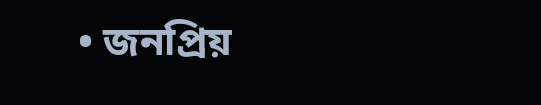• জনপ্রিয়